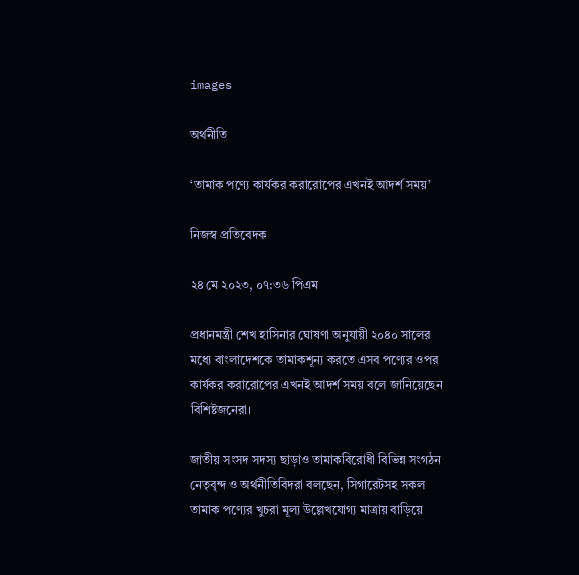images

অর্থনীতি

‘তামাক পণ্যে কার্যকর করারোপের এখনই আদর্শ সময়’

নিজস্ব প্রতিবেদক

২৪ মে ২০২৩, ০৭:৩৬ পিএম

প্রধানমন্ত্রী শেখ হাসিনার ঘোষণা অনুযায়ী ২০৪০ সালের মধ্যে বাংলাদেশকে তামাকশূন্য করতে এসব পণ্যের ওপর কার্যকর করারোপের এখনই আদর্শ সময় বলে জানিয়েছেন বিশিষ্টজনেরা।

জাতীয় সংসদ সদস্য ছাড়াও তামাকবিরোধী বিভিন্ন সংগঠন নেতৃবৃন্দ ও অর্থনীতিবিদরা বলছেন, সিগারেটসহ সকল তামাক পণ্যের খুচরা মূল্য উল্লেখযোগ্য মাত্রায় বাড়িয়ে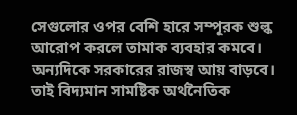সেগুলোর ওপর বেশি হারে সম্পূরক শুল্ক আরোপ করলে তামাক ব্যবহার কমবে। অন্যদিকে সরকারের রাজস্ব আয় বাড়বে। তাই বিদ্যমান সামষ্টিক অর্থনৈতিক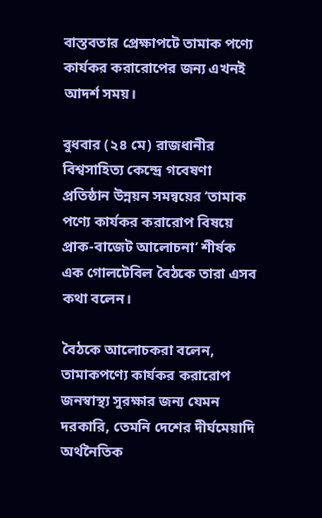বাস্তবতার প্রেক্ষাপটে তামাক পণ্যে কার্যকর করারোপের জন্য এখনই আদর্শ সময়।

বুধবার (২৪ মে) রাজধানীর বিশ্বসাহিত্য কেন্দ্রে গবেষণা প্রতিষ্ঠান উন্নয়ন সমন্বয়ের ‘তামাক পণ্যে কার্যকর করারোপ বিষয়ে প্রাক-বাজেট আলোচনা’ শীর্ষক এক গোলটেবিল বৈঠকে তারা এসব কথা বলেন।

বৈঠকে আলোচকরা বলেন, তামাকপণ্যে কার্যকর করারোপ জনস্বাস্থ্য সুরক্ষার জন্য যেমন দরকারি, তেমনি দেশের দীর্ঘমেয়াদি অর্থনৈতিক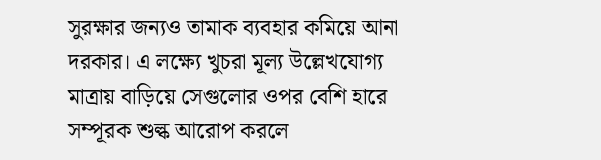সুরক্ষার জন্যও তামাক ব্যবহার কমিয়ে আনা দরকার। এ লক্ষ্যে খুচরা মূল্য উল্লেখযোগ্য মাত্রায় বাড়িয়ে সেগুলোর ওপর বেশি হারে সম্পূরক শুল্ক আরোপ করলে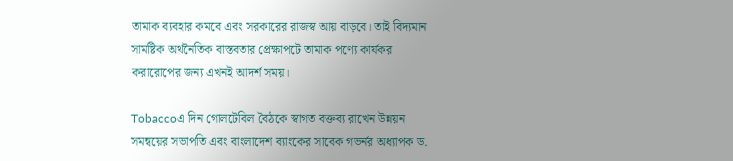তামাক ব্যবহার কমবে এবং সরকারের রাজস্ব আয় বাড়বে। তাই বিদ্যমান সামষ্টিক অর্থনৈতিক বাস্তবতার প্রেক্ষাপটে তামাক পণ্যে কার্যকর করারোপের জন্য এখনই আদর্শ সময়।

Tobaccoএ দিন গোলটেবিল বৈঠকে স্বাগত বক্তব্য রাখেন উন্নয়ন সমন্বয়ের সভাপতি এবং বাংলাদেশ ব্যাংকের সাবেক গভর্নর অধ্যাপক ড.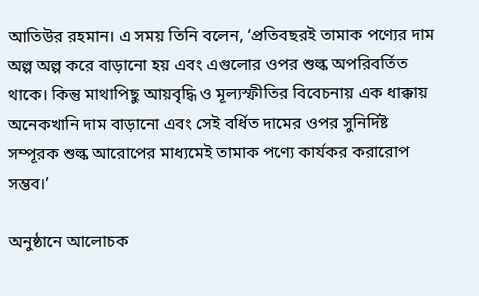আতিউর রহমান। এ সময় তিনি বলেন, ‘প্রতিবছরই তামাক পণ্যের দাম অল্প অল্প করে বাড়ানো হয় এবং এগুলোর ওপর শুল্ক অপরিবর্তিত থাকে। কিন্তু মাথাপিছু আয়বৃদ্ধি ও মূল্যস্ফীতির বিবেচনায় এক ধাক্কায় অনেকখানি দাম বাড়ানো এবং সেই বর্ধিত দামের ওপর সুনির্দিষ্ট সম্পূরক শুল্ক আরোপের মাধ্যমেই তামাক পণ্যে কার্যকর করারোপ সম্ভব।’

অনুষ্ঠানে আলোচক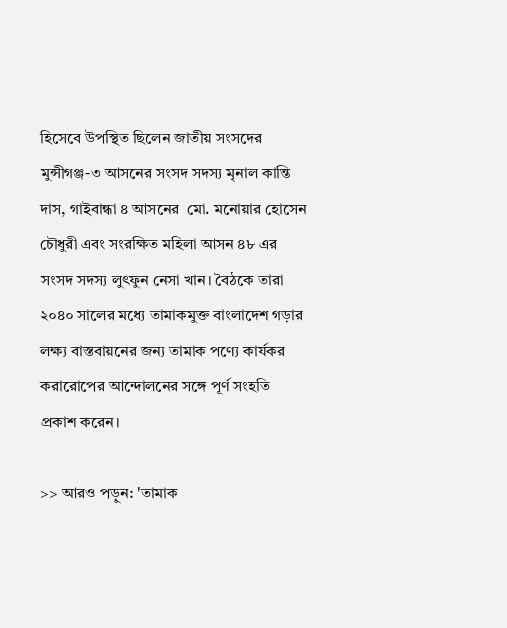হিসেবে উপস্থিত ছিলেন জাতীয় সংসদের মুন্সীগঞ্জ-৩ আসনের সংসদ সদস্য মৃনাল কান্তি দাস, গাইবান্ধা ৪ আসনের  মো. মনোয়ার হোসেন চৌধুরী এবং সংরক্ষিত মহিলা আসন ৪৮ এর সংসদ সদস্য লুৎফুন নেসা খান। বৈঠকে তারা ২০৪০ সালের মধ্যে তামাকমুক্ত বাংলাদেশ গড়ার লক্ষ্য বাস্তবায়নের জন্য তামাক পণ্যে কার্যকর করারোপের আন্দোলনের সঙ্গে পূর্ণ সংহতি প্রকাশ করেন।

>> আরও পড়ুন: 'তামাক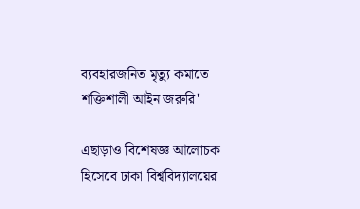ব্যবহারজনিত মৃত্যু কমাতে শক্তিশালী আইন জরুরি'

এছাড়াও বিশেষজ্ঞ আলোচক হিসেবে ঢাকা বিশ্ববিদ্যালয়ের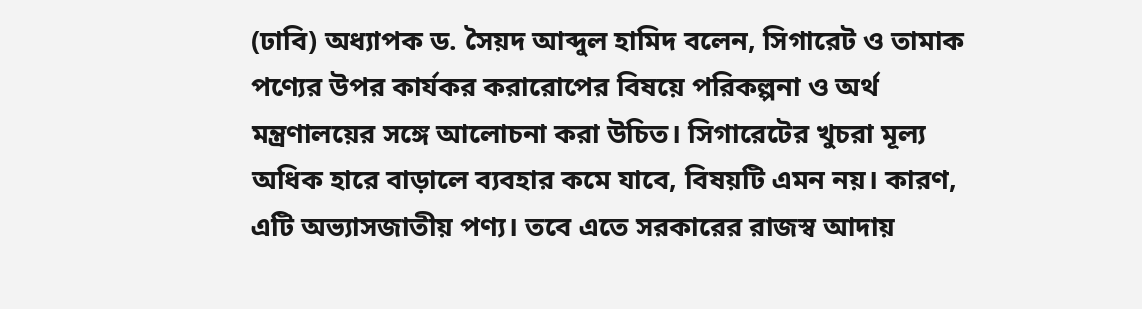(ঢাবি) অধ্যাপক ড. সৈয়দ আব্দুল হামিদ বলেন, সিগারেট ও তামাক পণ্যের উপর কার্যকর করারোপের বিষয়ে পরিকল্পনা ও অর্থ মন্ত্রণালয়ের সঙ্গে আলোচনা করা উচিত। সিগারেটের খুচরা মূল্য অধিক হারে বাড়ালে ব্যবহার কমে যাবে, বিষয়টি এমন নয়। কারণ, এটি অভ্যাসজাতীয় পণ্য। তবে এতে সরকারের রাজস্ব আদায়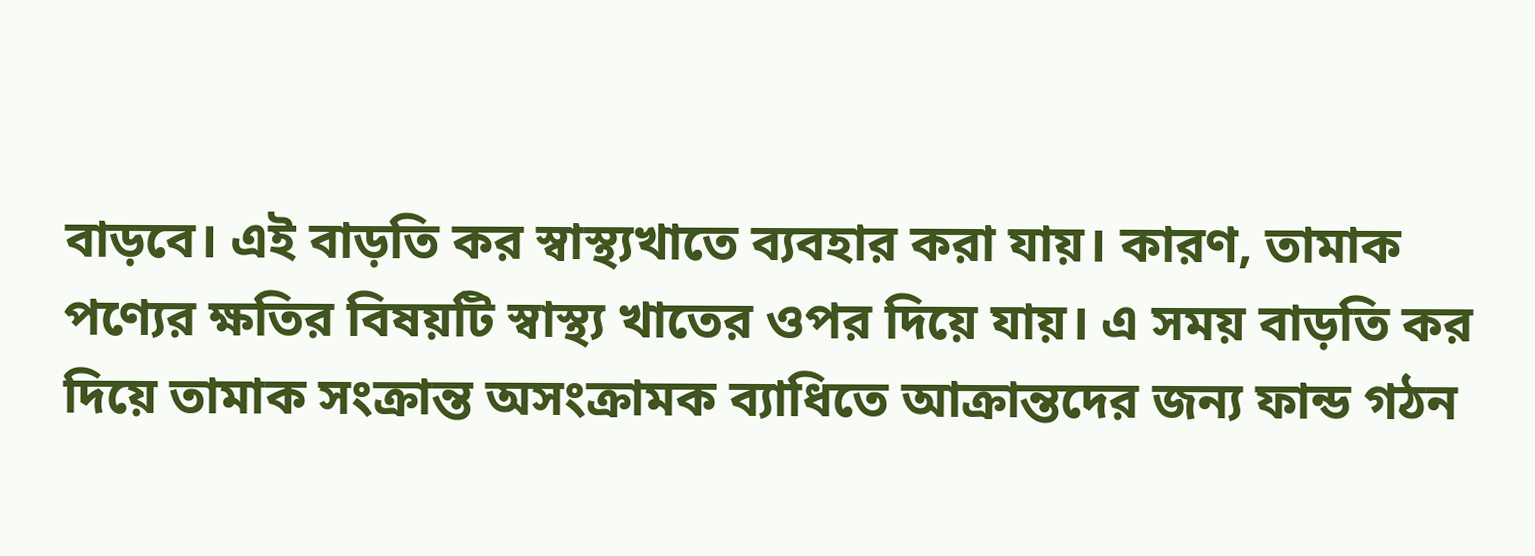বাড়বে। এই বাড়তি কর স্বাস্থ্যখাতে ব্যবহার করা যায়। কারণ, তামাক পণ্যের ক্ষতির বিষয়টি স্বাস্থ্য খাতের ওপর দিয়ে যায়। এ সময় বাড়তি কর দিয়ে তামাক সংক্রান্ত অসংক্রামক ব্যাধিতে আক্রান্তদের জন্য ফান্ড গঠন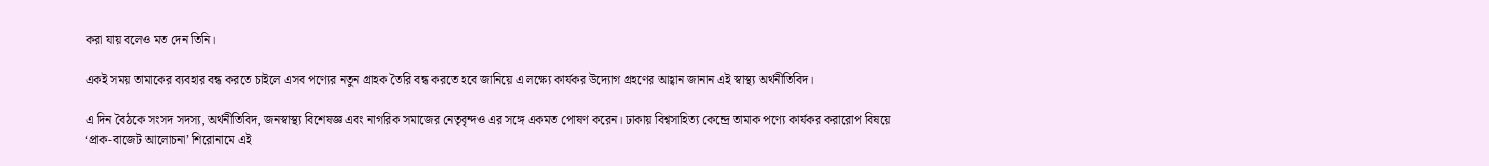করা যায় বলেও মত দেন তিনি।

একই সময় তামাকের ব্যবহার বন্ধ করতে চাইলে এসব পণ্যের নতুন গ্রাহক তৈরি বন্ধ করতে হবে জানিয়ে এ লক্ষ্যে কার্যকর উদ্যোগ গ্রহণের আহ্বান জানান এই স্বাস্থ্য অর্থনীতিবিদ।

এ দিন বৈঠকে সংসদ সদস্য, অর্থনীতিবিদ, জনস্বাস্থ্য বিশেষজ্ঞ এবং নাগরিক সমাজের নেতৃবৃন্দও এর সঙ্গে একমত পোষণ করেন। ঢাকায় বিশ্বসাহিত্য কেন্দ্রে তামাক পণ্যে কার্যকর করারোপ বিষয়ে ‘প্রাক-বাজেট আলোচনা’ শিরোনামে এই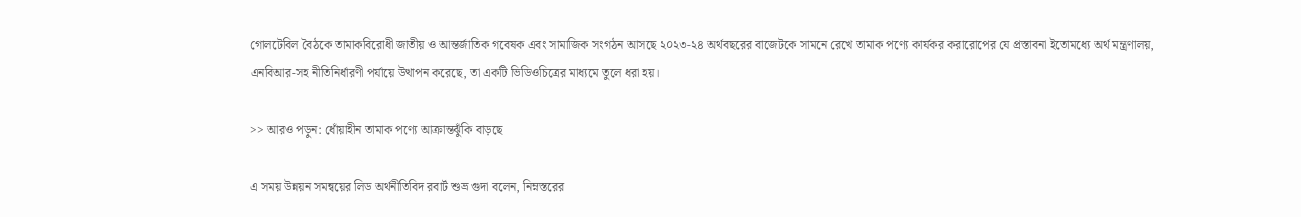গোলটেবিল বৈঠকে তামাকবিরোধী জাতীয় ও আন্তর্জাতিক গবেষক এবং সামাজিক সংগঠন আসছে ২০২৩-২৪ অর্থবছরের বাজেটকে সামনে রেখে তামাক পণ্যে কার্যকর করারোপের যে প্রস্তাবনা ইতোমধ্যে অর্থ মন্ত্রণালয়, এনবিআর-সহ নীতিনির্ধারণী পর্যায়ে উত্থাপন করেছে, তা একটি ভিডিওচিত্রের মাধ্যমে তুলে ধরা হয়।

>> আরও পড়ুন: ধোঁয়াহীন তামাক পণ্যে আক্রান্তঝুঁকি বাড়ছে

এ সময় উন্নয়ন সমন্বয়ের লিড অর্থনীতিবিদ রবার্ট শুভ্র গুদা বলেন, নিম্নস্তরের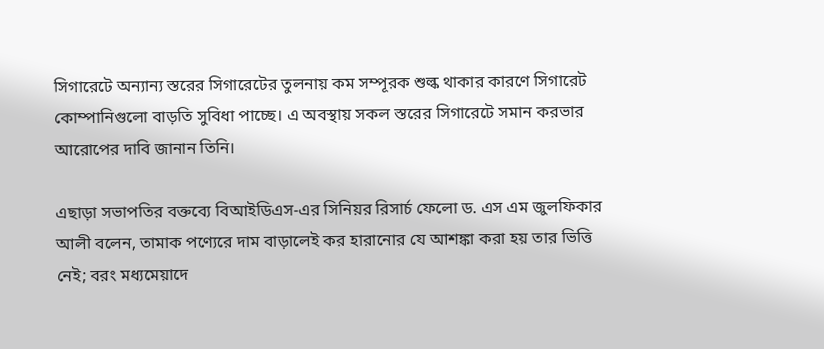সিগারেটে অন্যান্য স্তরের সিগারেটের তুলনায় কম সম্পূরক শুল্ক থাকার কারণে সিগারেট কোম্পানিগুলো বাড়তি সুবিধা পাচ্ছে। এ অবস্থায় সকল স্তরের সিগারেটে সমান করভার আরোপের দাবি জানান তিনি।

এছাড়া সভাপতির বক্তব্যে বিআইডিএস-এর সিনিয়র রিসার্চ ফেলো ড. এস এম জুলফিকার আলী বলেন, তামাক পণ্যেরে দাম বাড়ালেই কর হারানোর যে আশঙ্কা করা হয় তার ভিত্তি নেই; বরং মধ্যমেয়াদে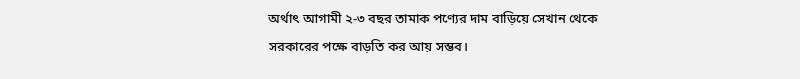অর্থাৎ আগামী ২-৩ বছর তামাক পণ্যের দাম বাড়িয়ে সেখান থেকে সরকারের পক্ষে বাড়তি কর আয় সম্ভব।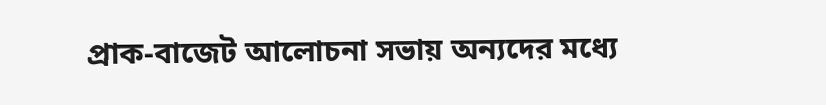প্রাক-বাজেট আলোচনা সভায় অন্যদের মধ্যে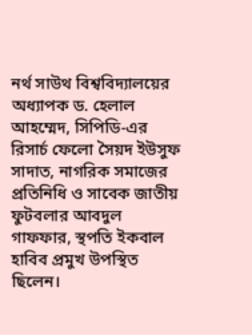নর্থ সাউথ বিশ্ববিদ্যালয়ের অধ্যাপক ড. হেলাল আহম্মেদ, সিপিডি-এর রিসার্চ ফেলো সৈয়দ ইউসুফ সাদাত, নাগরিক সমাজের প্রতিনিধি ও সাবেক জাতীয় ফুটবলার আবদুল গাফফার, স্থপতি ইকবাল হাবিব প্রমুখ উপস্থিত ছিলেন।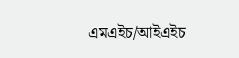এমএইচ/আইএইচ